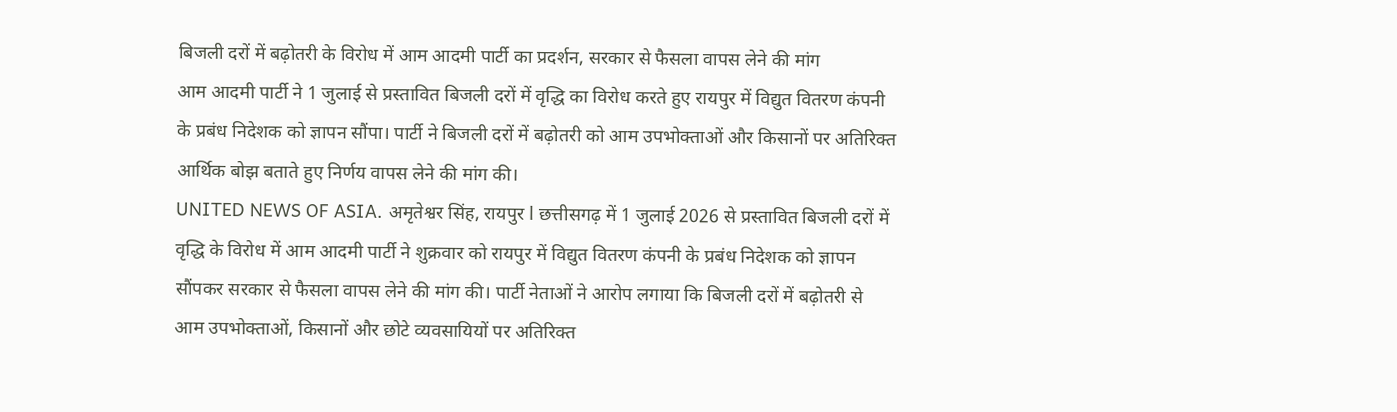बिजली दरों में बढ़ोतरी के विरोध में आम आदमी पार्टी का प्रदर्शन, सरकार से फैसला वापस लेने की मांग
आम आदमी पार्टी ने 1 जुलाई से प्रस्तावित बिजली दरों में वृद्धि का विरोध करते हुए रायपुर में विद्युत वितरण कंपनी के प्रबंध निदेशक को ज्ञापन सौंपा। पार्टी ने बिजली दरों में बढ़ोतरी को आम उपभोक्ताओं और किसानों पर अतिरिक्त आर्थिक बोझ बताते हुए निर्णय वापस लेने की मांग की।
UNITED NEWS OF ASIA. अमृतेश्वर सिंह, रायपुर l छत्तीसगढ़ में 1 जुलाई 2026 से प्रस्तावित बिजली दरों में वृद्धि के विरोध में आम आदमी पार्टी ने शुक्रवार को रायपुर में विद्युत वितरण कंपनी के प्रबंध निदेशक को ज्ञापन सौंपकर सरकार से फैसला वापस लेने की मांग की। पार्टी नेताओं ने आरोप लगाया कि बिजली दरों में बढ़ोतरी से आम उपभोक्ताओं, किसानों और छोटे व्यवसायियों पर अतिरिक्त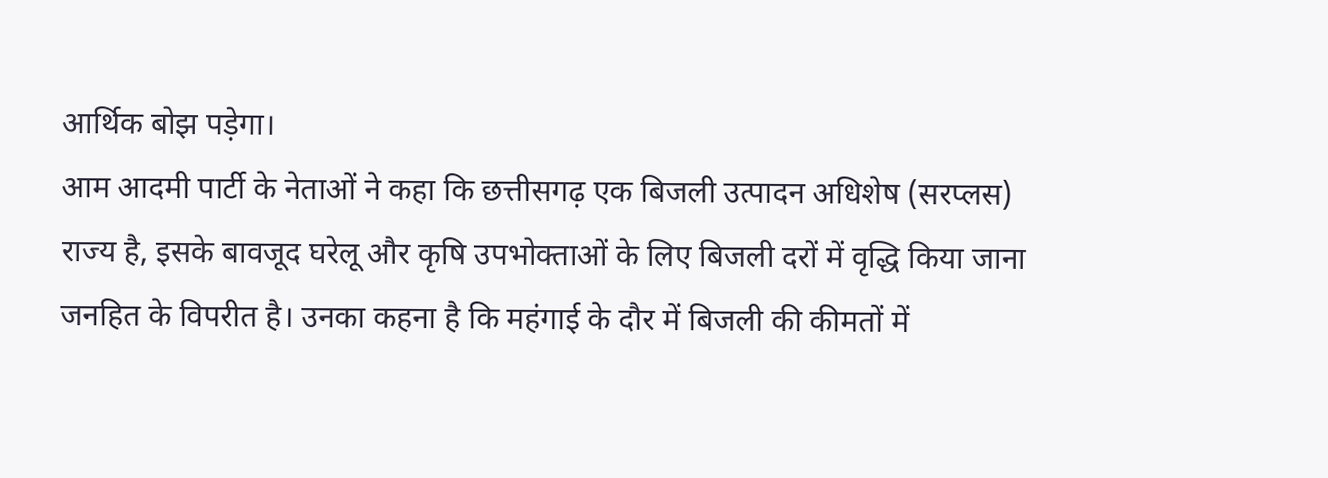आर्थिक बोझ पड़ेगा।
आम आदमी पार्टी के नेताओं ने कहा कि छत्तीसगढ़ एक बिजली उत्पादन अधिशेष (सरप्लस) राज्य है, इसके बावजूद घरेलू और कृषि उपभोक्ताओं के लिए बिजली दरों में वृद्धि किया जाना जनहित के विपरीत है। उनका कहना है कि महंगाई के दौर में बिजली की कीमतों में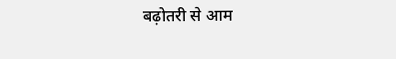बढ़ोतरी से आम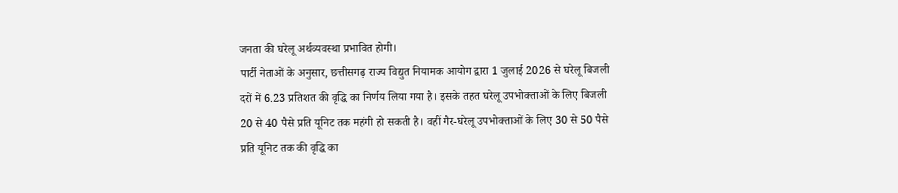जनता की घरेलू अर्थव्यवस्था प्रभावित होगी।
पार्टी नेताओं के अनुसार, छत्तीसगढ़ राज्य विद्युत नियामक आयोग द्वारा 1 जुलाई 2026 से घरेलू बिजली दरों में 6.23 प्रतिशत की वृद्धि का निर्णय लिया गया है। इसके तहत घरेलू उपभोक्ताओं के लिए बिजली 20 से 40 पैसे प्रति यूनिट तक महंगी हो सकती है। वहीं गैर-घरेलू उपभोक्ताओं के लिए 30 से 50 पैसे प्रति यूनिट तक की वृद्धि का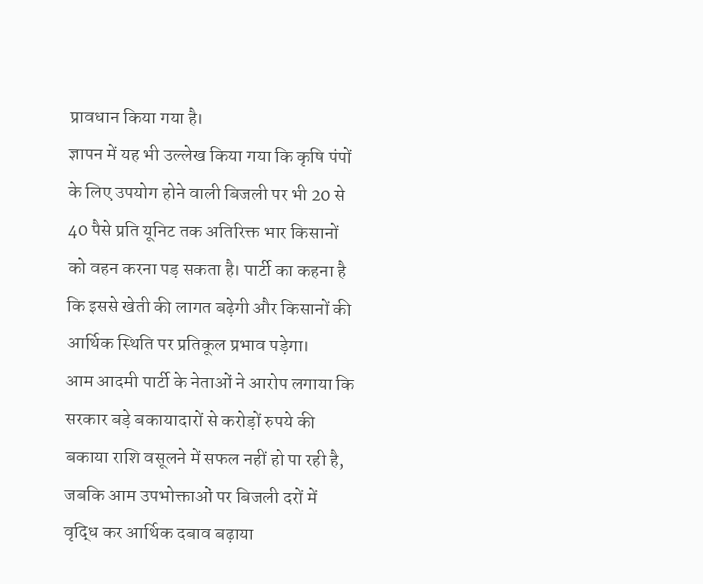प्रावधान किया गया है।
ज्ञापन में यह भी उल्लेख किया गया कि कृषि पंपों के लिए उपयोग होने वाली बिजली पर भी 20 से 40 पैसे प्रति यूनिट तक अतिरिक्त भार किसानों को वहन करना पड़ सकता है। पार्टी का कहना है कि इससे खेती की लागत बढ़ेगी और किसानों की आर्थिक स्थिति पर प्रतिकूल प्रभाव पड़ेगा।
आम आदमी पार्टी के नेताओं ने आरोप लगाया कि सरकार बड़े बकायादारों से करोड़ों रुपये की बकाया राशि वसूलने में सफल नहीं हो पा रही है, जबकि आम उपभोक्ताओं पर बिजली दरों में वृद्धि कर आर्थिक दबाव बढ़ाया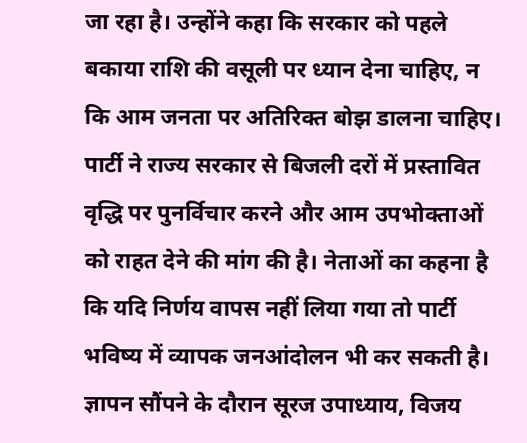जा रहा है। उन्होंने कहा कि सरकार को पहले बकाया राशि की वसूली पर ध्यान देना चाहिए, न कि आम जनता पर अतिरिक्त बोझ डालना चाहिए।
पार्टी ने राज्य सरकार से बिजली दरों में प्रस्तावित वृद्धि पर पुनर्विचार करने और आम उपभोक्ताओं को राहत देने की मांग की है। नेताओं का कहना है कि यदि निर्णय वापस नहीं लिया गया तो पार्टी भविष्य में व्यापक जनआंदोलन भी कर सकती है।
ज्ञापन सौंपने के दौरान सूरज उपाध्याय, विजय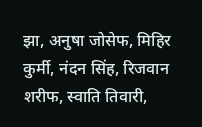झा, अनुषा जोसेफ, मिहिर कुर्मी, नंदन सिंह, रिजवान शरीफ, स्वाति तिवारी,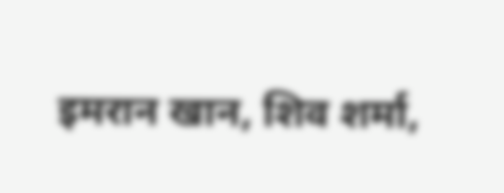इमरान खान, शिव शर्मा,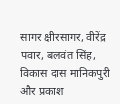सागर क्षीरसागर, वीरेंद्र पवार, बलवंत सिंह, विकास दास मानिकपुरी और प्रकाश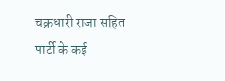चक्रधारी राजा सहित पार्टी के कई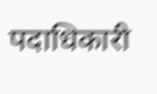पदाधिकारी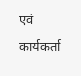एवं कार्यकर्ता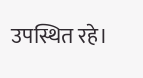उपस्थित रहे।